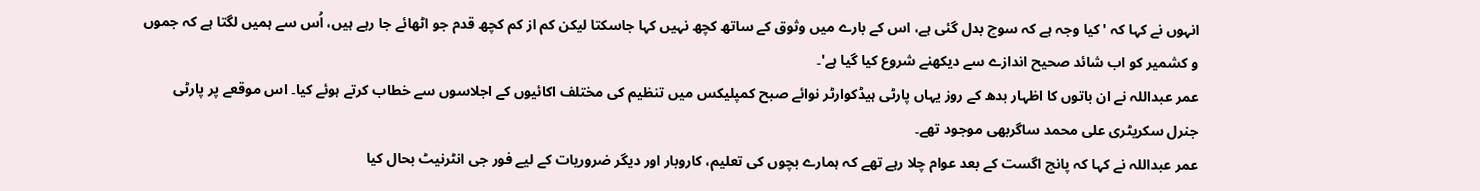انہوں نے کہا کہ 'کیا وجہ ہے کہ سوچ بدل گئی ہے، اس کے بارے میں وثوق کے ساتھ کچھ نہیں کہا جاسکتا لیکن کم از کم کچھ قدم جو اٹھائے جا رہے ہیں، اُس سے ہمیں لگتا ہے کہ جموں و کشمیر کو اب شائد صحیح اندازے سے دیکھنے شروع کیا گیا ہے'۔
عمر عبداللہ نے ان باتوں کا اظہار بدھ کے روز یہاں پارٹی ہیڈکوارٹر نوائے صبح کمپلیکس میں تنظیم کی مختلف اکائیوں کے اجلاسوں سے خطاب کرتے ہوئے کیا۔ اس موقعے پر پارٹی جنرل سکریٹری علی محمد ساگربھی موجود تھے۔
عمر عبداللہ نے کہا کہ پانچ اگست کے بعد عوام چلا رہے تھے کہ ہمارے بچوں کی تعلیم، کاروبار اور دیگر ضروریات کے لیے فور جی انٹرنیٹ بحال کیا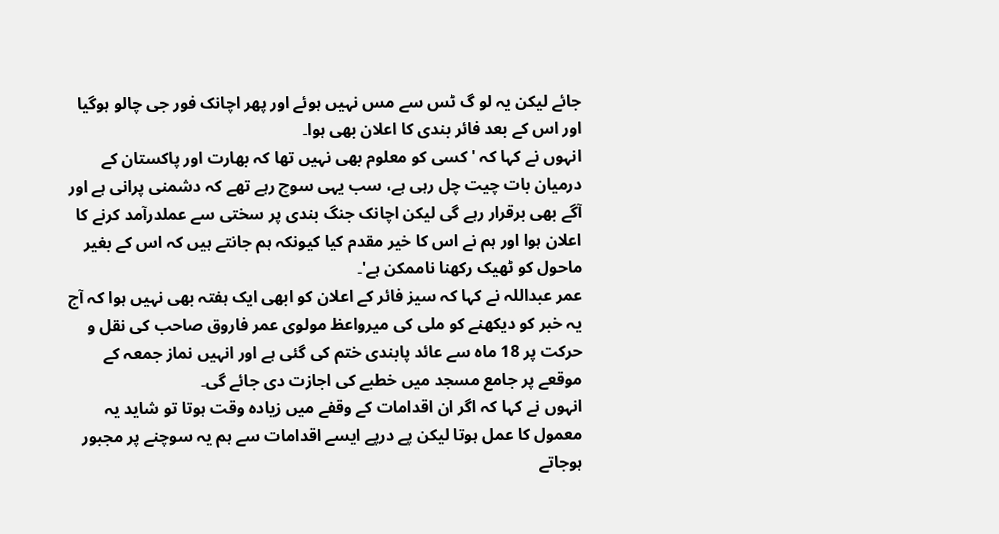جائے لیکن یہ لو گ ٹس سے مس نہیں ہوئے اور پھر اچانک فور جی چالو ہوگیا اور اس کے بعد فائر بندی کا اعلان بھی ہوا۔
انہوں نے کہا کہ 'کسی کو معلوم بھی نہیں تھا کہ بھارت اور پاکستان کے درمیان بات چیت چل رہی ہے، سب یہی سوچ رہے تھے کہ دشمنی پرانی ہے اور آگے بھی برقرار رہے گی لیکن اچانک جنگ بندی پر سختی سے عملدرآمد کرنے کا اعلان ہوا اور ہم نے اس کا خیر مقدم کیا کیونکہ ہم جانتے ہیں کہ اس کے بغیر ماحول کو ٹھیک رکھنا ناممکن ہے'۔
عمر عبداللہ نے کہا کہ سیز فائر کے اعلان کو ابھی ایک ہفتہ بھی نہیں ہوا کہ آج یہ خبر کو دیکھنے کو ملی کی میرواعظ مولوی عمر فاروق صاحب کی نقل و حرکت پر 18 ماہ سے عائد پابندی ختم کی گئی ہے اور انہیں نماز جمعہ کے موقعے پر جامع مسجد میں خطبے کی اجازت دی جائے گی۔
انہوں نے کہا کہ اگر ان اقدامات کے وقفے میں زیادہ وقت ہوتا تو شاید یہ معمول کا عمل ہوتا لیکن پے درپے ایسے اقدامات سے ہم یہ سوچنے پر مجبور ہوجاتے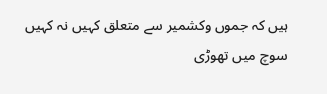ہیں کہ جموں وکشمیر سے متعلق کہیں نہ کہیں سوچ میں تھوڑی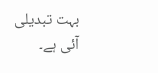بہت تبدیلی آئی ہے۔